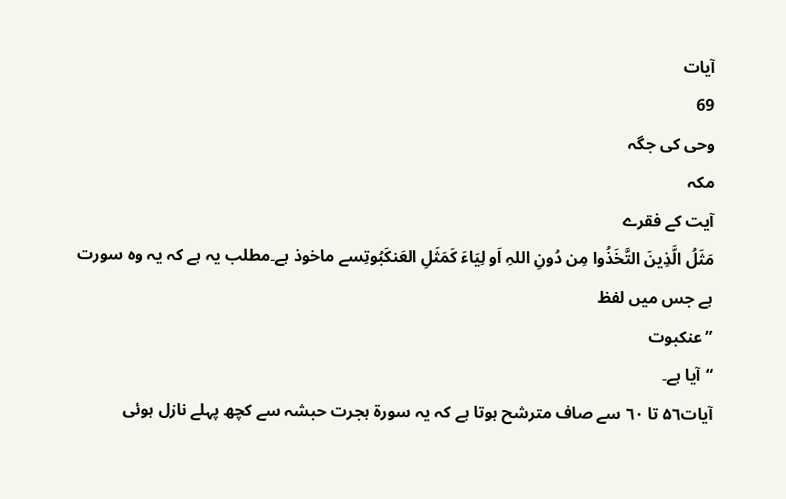آیات
69
وحی کی جگہ
مکہ
آیت کے فقرے
مَثَلُ الَّذِینَ التَّخَذُوا مِن دُونِ اللہِ اَو لِیَاءَ کَمَثَلِ العَنکَبُوتِسے ماخوذ ہے۔مطلب یہ ہے کہ یہ وہ سورت ہے جس میں لفظ
”عنکبوت
“آیا ہے۔
آیات۵٦ تا ٦۰ سے صاف مترشح ہوتا ہے کہ یہ سورة ہجرت حبشہ سے کچھ پہلے نازل ہوئی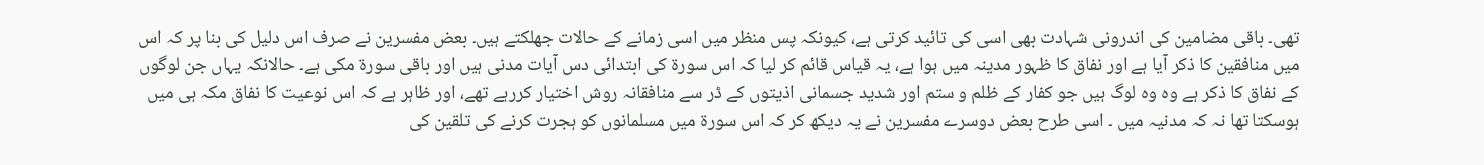تھی۔ باقی مضامین کی اندرونی شہادت بھی اسی کی تائید کرتی ہے، کیونکہ پس منظر میں اسی زمانے کے حالات جھلکتے ہیں۔ بعض مفسرین نے صرف اس دلیل کی بنا پر کہ اس میں منافقین کا ذکر آیا ہے اور نفاق کا ظہور مدینہ میں ہوا ہے، یہ قیاس قائم کر لیا کہ اس سورة کی ابتدائی دس آیات مدنی ہیں اور باقی سورة مکی ہے۔ حالانکہ یہاں جن لوگوں کے نفاق کا ذکر ہے وہ وہ لوگ ہیں جو کفار کے ظلم و ستم اور شدید جسمانی اذیتوں کے ڈر سے منافقانہ روش اختیار کررہے تھے، اور ظاہر ہے کہ اس نوعیت کا نفاق مکہ ہی میں ہوسکتا تھا نہ کہ مدنیہ میں ۔ اسی طرح بعض دوسرے مفسرین نے یہ دیکھ کر کہ اس سورة میں مسلمانوں کو ہجرت کرنے کی تلقین کی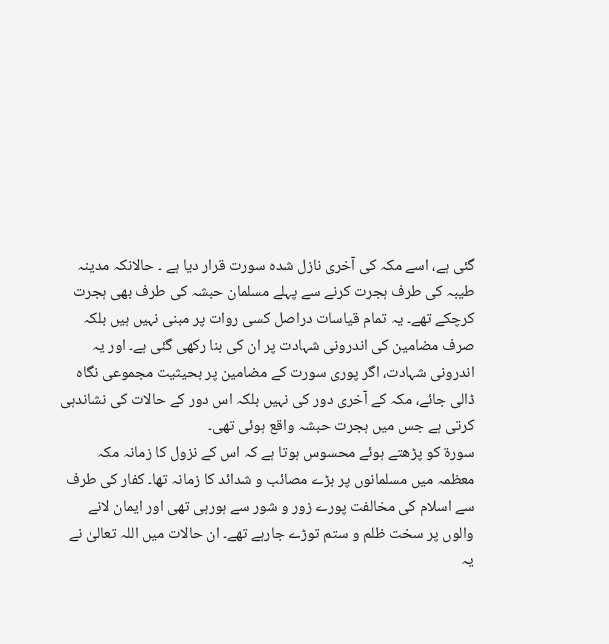گئی ہے، اسے مکہ کی آخری نازل شدہ سورت قرار دیا ہے ۔ حالانکہ مدینہ طیبہ کی طرف ہجرت کرنے سے پہلے مسلمان حبشہ کی طرف بھی ہجرت کرچکے تھے۔ یہ تمام قیاسات دراصل کسی روات پر مبنی نہیں ہیں بلکہ صرف مضامین کی اندرونی شہادت پر ان کی بنا رکھی گئی ہے۔ اور یہ اندرونی شہادت، اگر پوری سورت کے مضامین پر بحیثیت مجموعی نگاہ ڈالی جائے، مکہ کے آخری دور کی نہیں بلکہ اس دور کے حالات کی نشاندہی کرتی ہے جس میں ہجرت حبشہ واقع ہوئی تھی۔
سورة کو پڑھتے ہوئے محسوس ہوتا ہے کہ اس کے نزول کا زمانہ مکہ معظمہ میں مسلمانوں پر بڑے مصائب و شدائد کا زمانہ تھا۔ کفار کی طرف سے اسلام کی مخالفت پورے زور و شور سے ہورہی تھی اور ایمان لانے والوں پر سخت ظلم و ستم توڑے جارہے تھے۔ ان حالات میں اللہ تعالیٰ نے یہ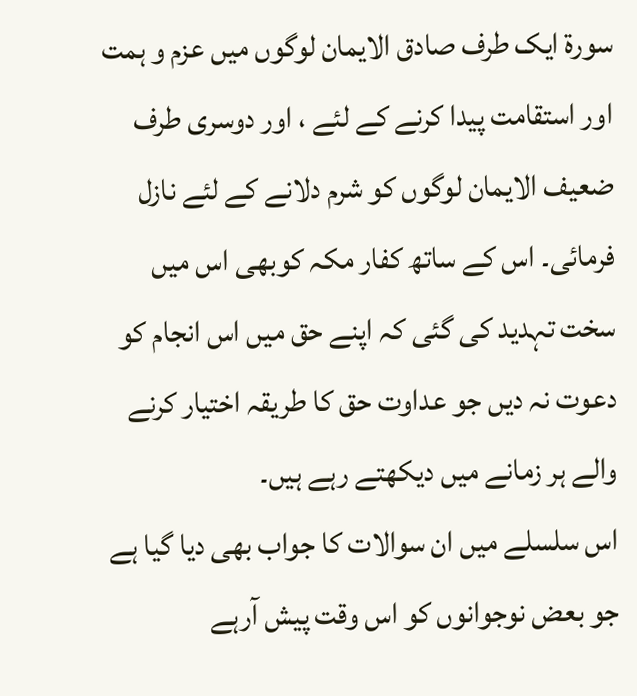سورة ایک طرف صادق الایمان لوگوں میں عزم و ہمت اور استقامت پیدا کرنے کے لئے ، اور دوسری طرف ضعیف الایمان لوگوں کو شرم دلانے کے لئے نازل فرمائی۔ اس کے ساتھ کفار مکہ کوبھی اس میں سخت تہدید کی گئی کہ اپنے حق میں اس انجام کو دعوت نہ دیں جو عداوت حق کا طریقہ اختیار کرنے والے ہر زمانے میں دیکھتے رہے ہیں۔
اس سلسلے میں ان سوالات کا جواب بھی دیا گیا ہے جو بعض نوجوانوں کو اس وقت پیش آرہے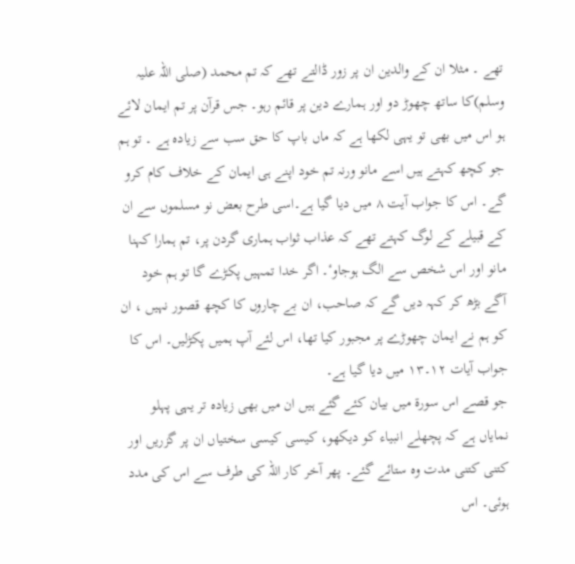تھے ۔ مثلا ان کے والدین ان پر زور ڈالتے تھے کہ تم محمد (صلی اللہ علیہ وسلم)کا ساتھ چھوڑ دو اور ہمارے دین پر قائم رہو۔ جس قرآن پر تم ایمان لائے ہو اس میں بھی تو یہی لکھا ہے کہ ماں باپ کا حق سب سے زیادہ ہے ۔ تو ہم جو کچھ کہتے ہیں اسے مانو ورنہ تم خود اپنے ہی ایمان کے خلاف کام کرو گے۔ اس کا جواب آیت ۸ میں دیا گیا ہے۔اسی طرح بعض نو مسلموں سے ان کے قبیلے کے لوگ کہتے تھے کہ عذاب ثواب ہماری گردن پر، تم ہمارا کہنا مانو اور اس شخص سے الگ ہوجاوٴ۔ اگر خدا تمہیں پکڑے گا تو ہم خود آگے بڑھ کر کہہ دیں گے کہ صاحب، ان بے چاروں کا کچھ قصور نہیں ، ان کو ہم نے ایمان چھوڑے پر مجبور کیا تھا، اس لئے آپ ہمیں پکڑلیں۔ اس کا جواب آیات ١۲۔١۳ میں دیا گیا ہے۔
جو قصے اس سورة میں بیان کئے گئے ہیں ان میں بھی زیادہ تر یہی پہلو نمایاں ہے کہ پچھلے انبیاء کو دیکھو، کیسی کیسی سختیاں ان پر گزریں اور کتنی کتنی مدت وہ ستائے گئے۔ پھر آخر کار اللہ کی طرف سے اس کی مدد ہوئی۔ اس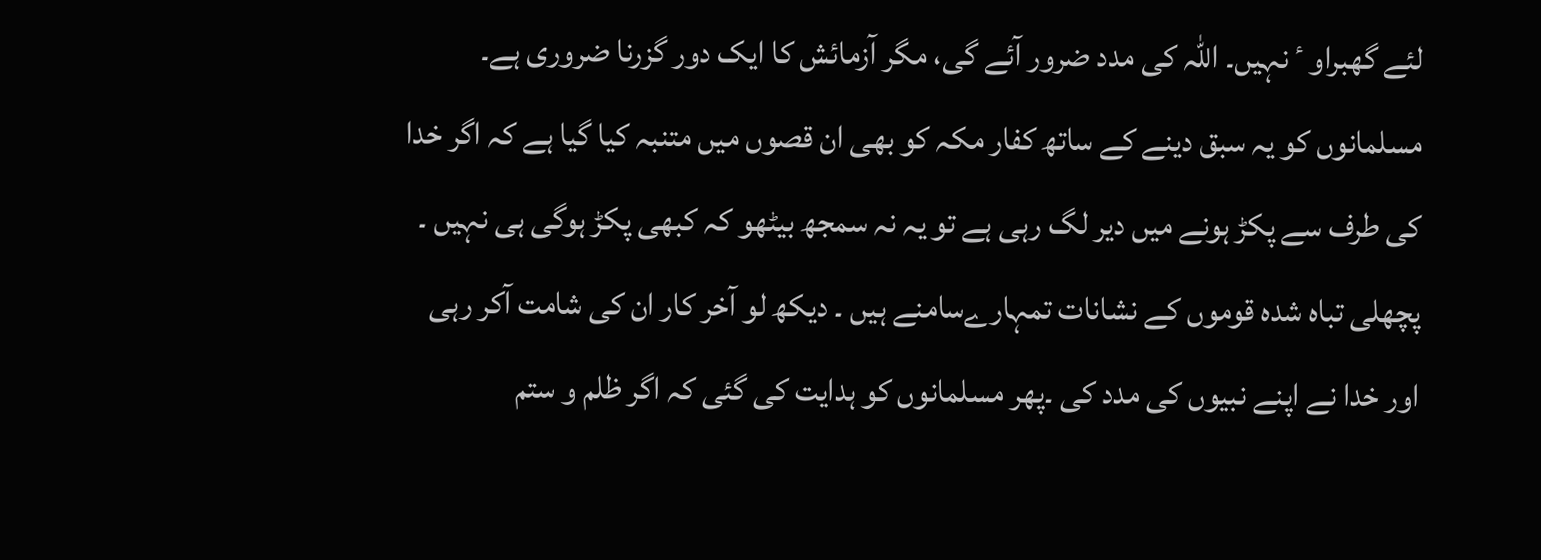لئے گھبراو ٴ نہیں۔ اللہ کی مدد ضرور آئے گی، مگر آزمائش کا ایک دور گزرنا ضروری ہے۔ مسلمانوں کو یہ سبق دینے کے ساتھ کفار مکہ کو بھی ان قصوں میں متنبہ کیا گیا ہے کہ اگر خدا کی طرف سے پکڑ ہونے میں دیر لگ رہی ہے تو یہ نہ سمجھ بیٹھو کہ کبھی پکڑ ہوگی ہی نہیں ۔ پچھلی تباہ شدہ قوموں کے نشانات تمہارےسامنے ہیں ۔ دیکھ لو آخر کار ان کی شامت آکر رہی اور خدا نے اپنے نبیوں کی مدد کی ۔پھر مسلمانوں کو ہدایت کی گئی کہ اگر ظلم و ستم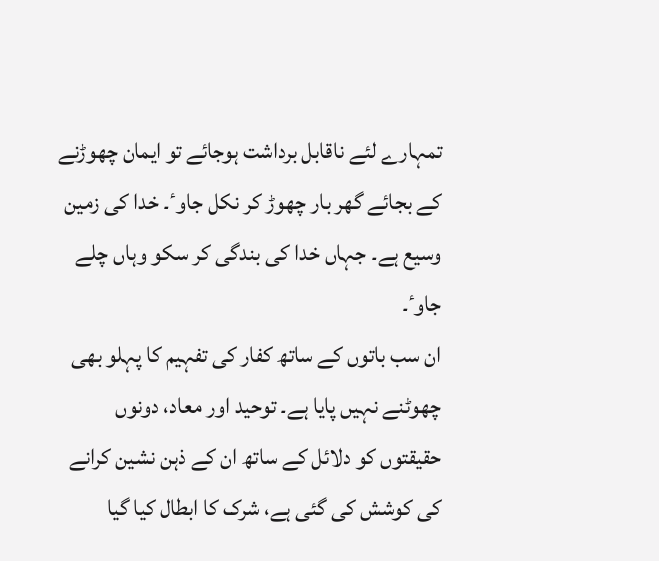تمہارے لئے ناقابل برداشت ہوجائے تو ایمان چھوڑنے کے بجائے گھر بار چھوڑ کر نکل جاوٴ۔ خدا کی زمین وسیع ہے۔ جہاں خدا کی بندگی کر سکو وہاں چلے جاوٴ۔
ان سب باتوں کے ساتھ کفار کی تفہیم کا پہلو بھی چھوٹنے نہیں پایا ہے۔ توحید اور معاد، دونوں حقیقتوں کو دلائل کے ساتھ ان کے ذہن نشین کرانے کی کوشش کی گئی ہے، شرک کا ابطال کیا گیا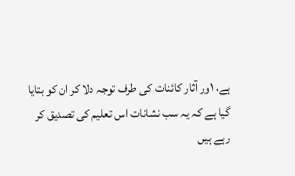ہے، ١ور آثار کائنات کی طرف توجہ دلا کر ان کو بتایا گیا ہے کہ یہ سب نشانات اس تعلیم کی تصدیق کر رہے ہیں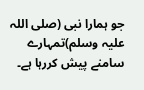جو ہمارا نبی (صلی اللہ علیہ وسلم)تمہارے سامنے پیش کررہا ہے۔